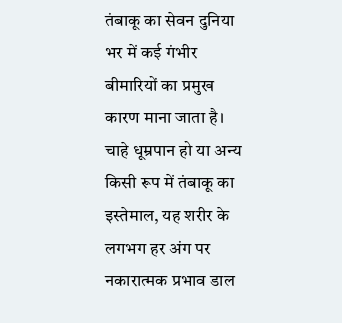तंबाकू का सेवन दुनिया भर में कई गंभीर बीमारियों का प्रमुख कारण माना जाता है। चाहे धूम्रपान हो या अन्य किसी रूप में तंबाकू का इस्तेमाल, यह शरीर के लगभग हर अंग पर नकारात्मक प्रभाव डाल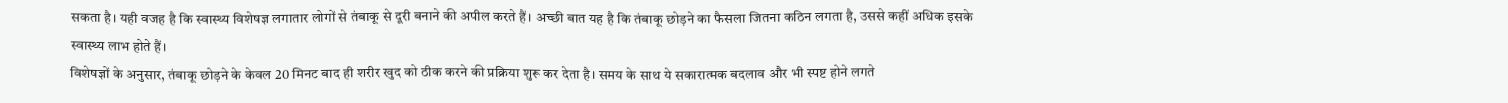सकता है। यही वजह है कि स्वास्थ्य विशेषज्ञ लगातार लोगों से तंबाकू से दूरी बनाने की अपील करते हैं। अच्छी बात यह है कि तंबाकू छोड़ने का फैसला जितना कठिन लगता है, उससे कहीं अधिक इसके स्वास्थ्य लाभ होते हैं।
विशेषज्ञों के अनुसार, तंबाकू छोड़ने के केवल 20 मिनट बाद ही शरीर खुद को ठीक करने की प्रक्रिया शुरू कर देता है। समय के साथ ये सकारात्मक बदलाव और भी स्पष्ट होने लगते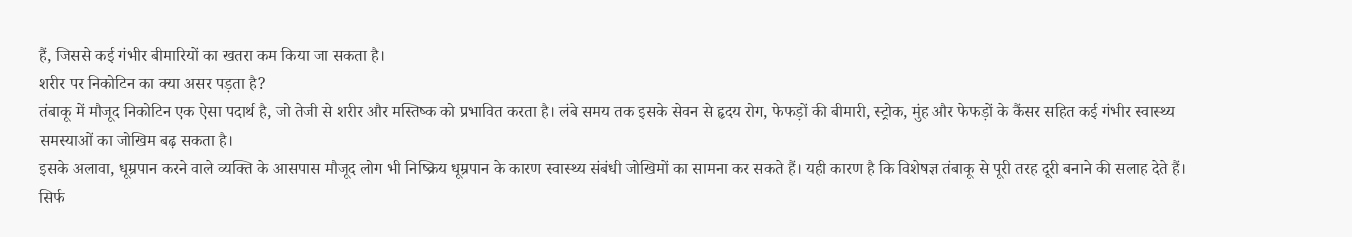हैं, जिससे कई गंभीर बीमारियों का खतरा कम किया जा सकता है।
शरीर पर निकोटिन का क्या असर पड़ता है?
तंबाकू में मौजूद निकोटिन एक ऐसा पदार्थ है, जो तेजी से शरीर और मस्तिष्क को प्रभावित करता है। लंबे समय तक इसके सेवन से हृदय रोग, फेफड़ों की बीमारी, स्ट्रोक, मुंह और फेफड़ों के कैंसर सहित कई गंभीर स्वास्थ्य समस्याओं का जोखिम बढ़ सकता है।
इसके अलावा, धूम्रपान करने वाले व्यक्ति के आसपास मौजूद लोग भी निष्क्रिय धूम्रपान के कारण स्वास्थ्य संबंधी जोखिमों का सामना कर सकते हैं। यही कारण है कि विशेषज्ञ तंबाकू से पूरी तरह दूरी बनाने की सलाह देते हैं।
सिर्फ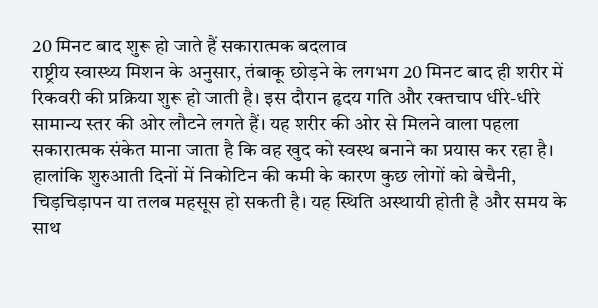20 मिनट बाद शुरू हो जाते हैं सकारात्मक बदलाव
राष्ट्रीय स्वास्थ्य मिशन के अनुसार, तंबाकू छोड़ने के लगभग 20 मिनट बाद ही शरीर में रिकवरी की प्रक्रिया शुरू हो जाती है। इस दौरान हृदय गति और रक्तचाप धीरे-धीरे सामान्य स्तर की ओर लौटने लगते हैं। यह शरीर की ओर से मिलने वाला पहला सकारात्मक संकेत माना जाता है कि वह खुद को स्वस्थ बनाने का प्रयास कर रहा है।
हालांकि शुरुआती दिनों में निकोटिन की कमी के कारण कुछ लोगों को बेचैनी, चिड़चिड़ापन या तलब महसूस हो सकती है। यह स्थिति अस्थायी होती है और समय के साथ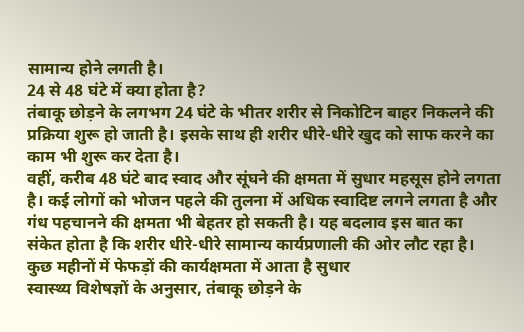सामान्य होने लगती है।
24 से 48 घंटे में क्या होता है?
तंबाकू छोड़ने के लगभग 24 घंटे के भीतर शरीर से निकोटिन बाहर निकलने की प्रक्रिया शुरू हो जाती है। इसके साथ ही शरीर धीरे-धीरे खुद को साफ करने का काम भी शुरू कर देता है।
वहीं, करीब 48 घंटे बाद स्वाद और सूंघने की क्षमता में सुधार महसूस होने लगता है। कई लोगों को भोजन पहले की तुलना में अधिक स्वादिष्ट लगने लगता है और गंध पहचानने की क्षमता भी बेहतर हो सकती है। यह बदलाव इस बात का संकेत होता है कि शरीर धीरे-धीरे सामान्य कार्यप्रणाली की ओर लौट रहा है।
कुछ महीनों में फेफड़ों की कार्यक्षमता में आता है सुधार
स्वास्थ्य विशेषज्ञों के अनुसार, तंबाकू छोड़ने के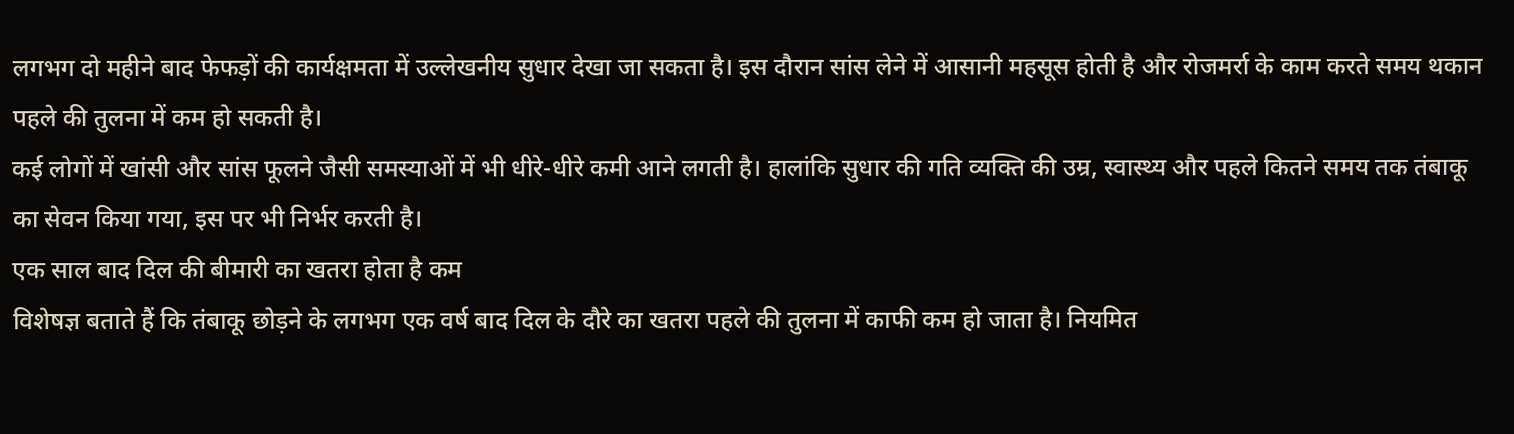लगभग दो महीने बाद फेफड़ों की कार्यक्षमता में उल्लेखनीय सुधार देखा जा सकता है। इस दौरान सांस लेने में आसानी महसूस होती है और रोजमर्रा के काम करते समय थकान पहले की तुलना में कम हो सकती है।
कई लोगों में खांसी और सांस फूलने जैसी समस्याओं में भी धीरे-धीरे कमी आने लगती है। हालांकि सुधार की गति व्यक्ति की उम्र, स्वास्थ्य और पहले कितने समय तक तंबाकू का सेवन किया गया, इस पर भी निर्भर करती है।
एक साल बाद दिल की बीमारी का खतरा होता है कम
विशेषज्ञ बताते हैं कि तंबाकू छोड़ने के लगभग एक वर्ष बाद दिल के दौरे का खतरा पहले की तुलना में काफी कम हो जाता है। नियमित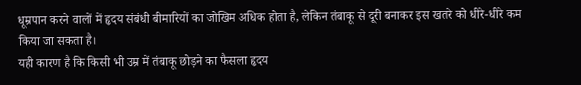धूम्रपान करने वालों में हृदय संबंधी बीमारियों का जोखिम अधिक होता है, लेकिन तंबाकू से दूरी बनाकर इस खतरे को धीरे-धीरे कम किया जा सकता है।
यही कारण है कि किसी भी उम्र में तंबाकू छोड़ने का फैसला हृदय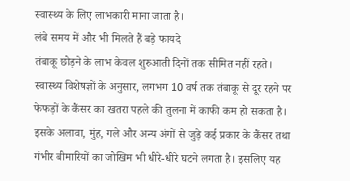स्वास्थ्य के लिए लाभकारी माना जाता है।
लंबे समय में और भी मिलते हैं बड़े फायदे
तंबाकू छोड़ने के लाभ केवल शुरुआती दिनों तक सीमित नहीं रहते। स्वास्थ्य विशेषज्ञों के अनुसार, लगभग 10 वर्ष तक तंबाकू से दूर रहने पर फेफड़ों के कैंसर का खतरा पहले की तुलना में काफी कम हो सकता है।
इसके अलावा, मुंह, गले और अन्य अंगों से जुड़े कई प्रकार के कैंसर तथा गंभीर बीमारियों का जोखिम भी धीरे-धीरे घटने लगता है। इसलिए यह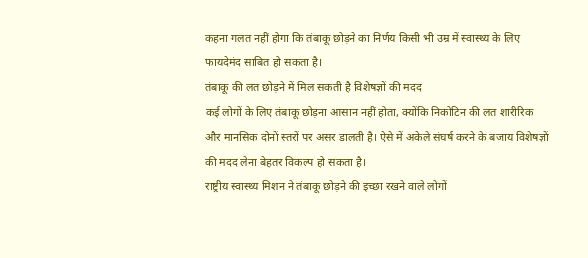कहना गलत नहीं होगा कि तंबाकू छोड़ने का निर्णय किसी भी उम्र में स्वास्थ्य के लिए फायदेमंद साबित हो सकता है।
तंबाकू की लत छोड़ने में मिल सकती है विशेषज्ञों की मदद
कई लोगों के लिए तंबाकू छोड़ना आसान नहीं होता, क्योंकि निकोटिन की लत शारीरिक और मानसिक दोनों स्तरों पर असर डालती है। ऐसे में अकेले संघर्ष करने के बजाय विशेषज्ञों की मदद लेना बेहतर विकल्प हो सकता है।
राष्ट्रीय स्वास्थ्य मिशन ने तंबाकू छोड़ने की इच्छा रखने वाले लोगों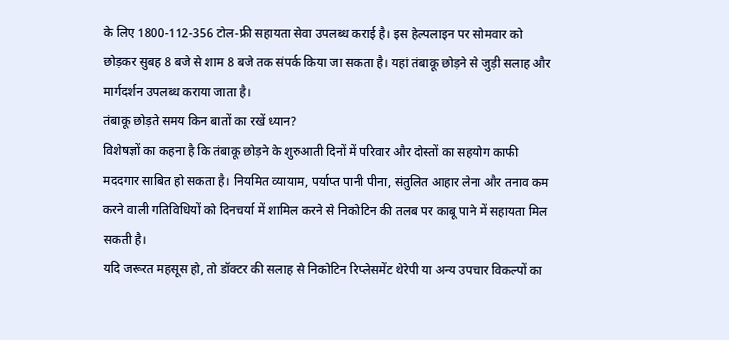के लिए 1800-112-356 टोल-फ्री सहायता सेवा उपलब्ध कराई है। इस हेल्पलाइन पर सोमवार को छोड़कर सुबह 8 बजे से शाम 8 बजे तक संपर्क किया जा सकता है। यहां तंबाकू छोड़ने से जुड़ी सलाह और मार्गदर्शन उपलब्ध कराया जाता है।
तंबाकू छोड़ते समय किन बातों का रखें ध्यान?
विशेषज्ञों का कहना है कि तंबाकू छोड़ने के शुरुआती दिनों में परिवार और दोस्तों का सहयोग काफी मददगार साबित हो सकता है। नियमित व्यायाम, पर्याप्त पानी पीना, संतुलित आहार लेना और तनाव कम करने वाली गतिविधियों को दिनचर्या में शामिल करने से निकोटिन की तलब पर काबू पाने में सहायता मिल सकती है।
यदि जरूरत महसूस हो, तो डॉक्टर की सलाह से निकोटिन रिप्लेसमेंट थेरेपी या अन्य उपचार विकल्पों का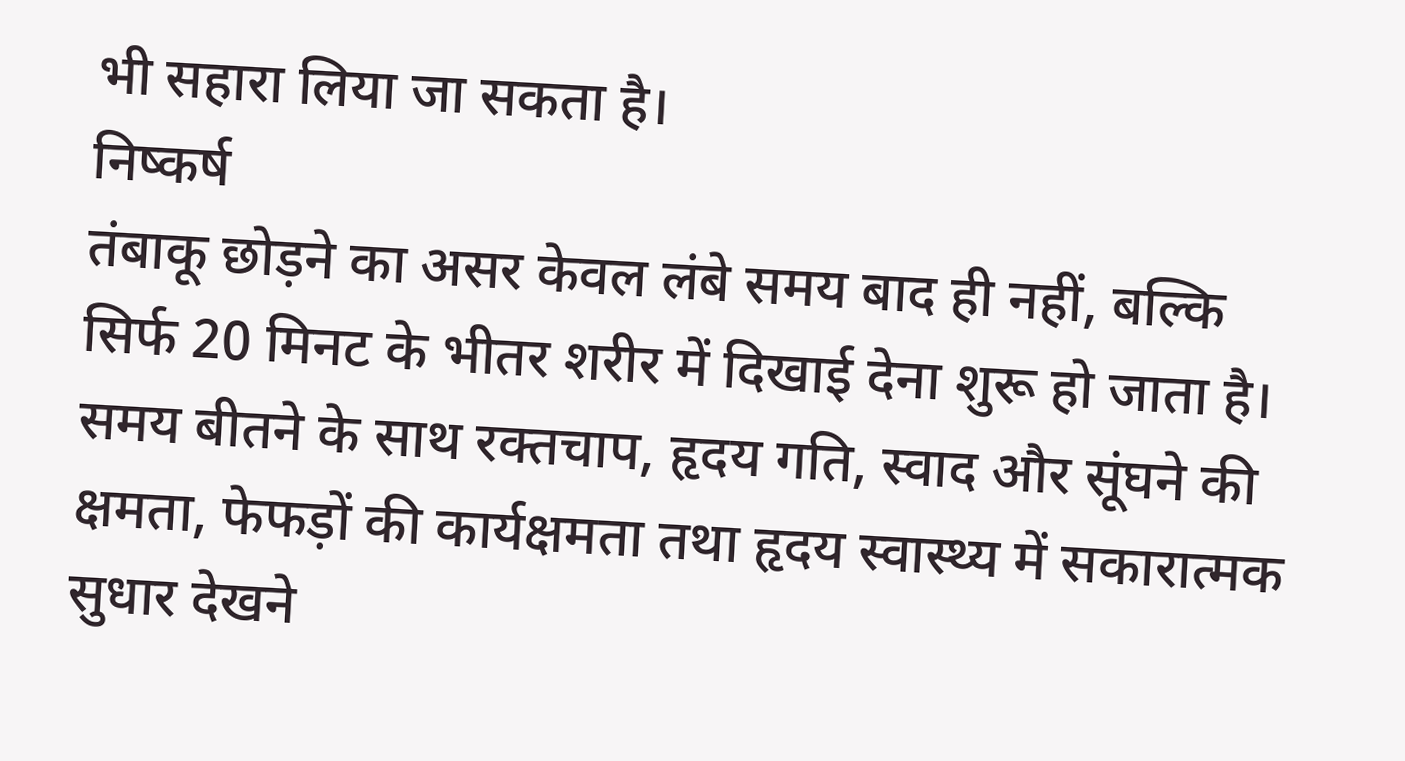भी सहारा लिया जा सकता है।
निष्कर्ष
तंबाकू छोड़ने का असर केवल लंबे समय बाद ही नहीं, बल्कि सिर्फ 20 मिनट के भीतर शरीर में दिखाई देना शुरू हो जाता है। समय बीतने के साथ रक्तचाप, हृदय गति, स्वाद और सूंघने की क्षमता, फेफड़ों की कार्यक्षमता तथा हृदय स्वास्थ्य में सकारात्मक सुधार देखने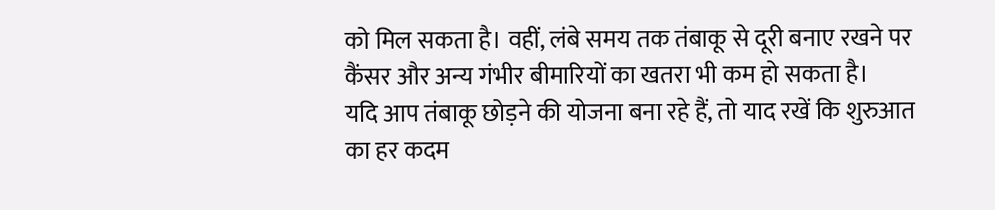को मिल सकता है। वहीं, लंबे समय तक तंबाकू से दूरी बनाए रखने पर कैंसर और अन्य गंभीर बीमारियों का खतरा भी कम हो सकता है।
यदि आप तंबाकू छोड़ने की योजना बना रहे हैं, तो याद रखें कि शुरुआत का हर कदम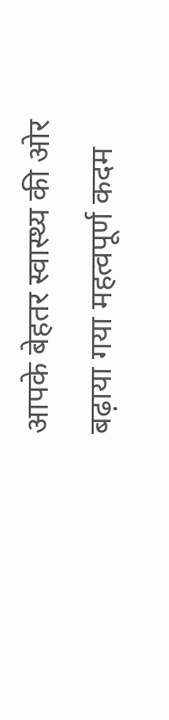आपके बेहतर स्वास्थ्य की ओर बढ़ाया गया महत्वपूर्ण कदम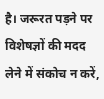है। जरूरत पड़ने पर विशेषज्ञों की मदद लेने में संकोच न करें,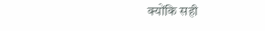क्योंकि सही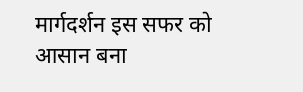मार्गदर्शन इस सफर को आसान बना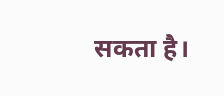सकता है।